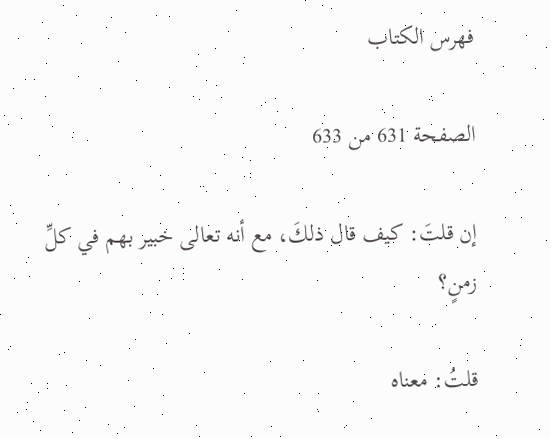فهرس الكتاب

الصفحة 631 من 633

إن قلتَ: كيف قال ذلكَ، مع أنه تعالى خبير بهم في كلِّ زمنٍ؟

قلتُ: معناه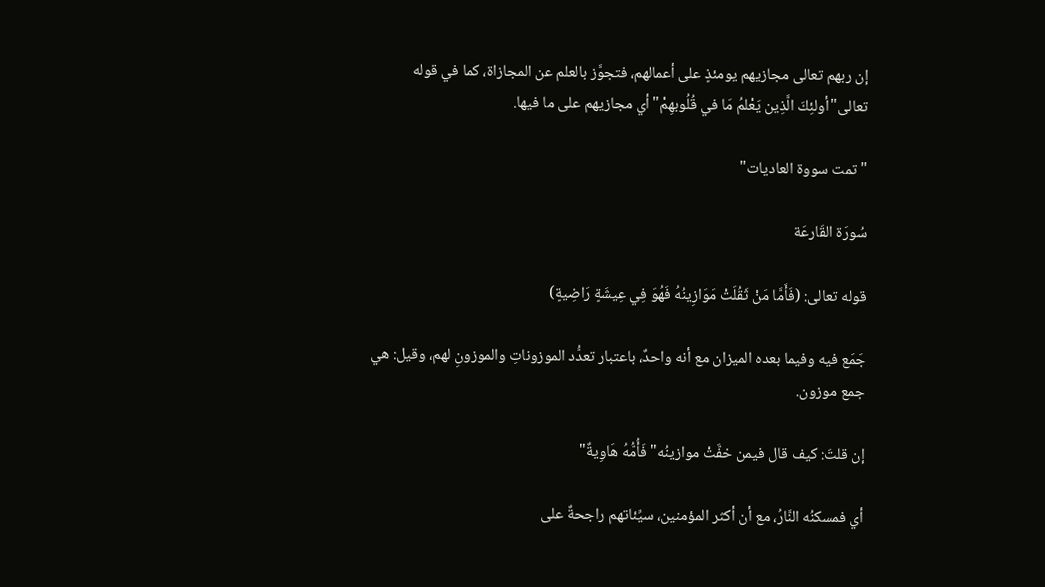إن ربهم تعالى مجازيهم يومئذٍ على أعمالهم، فتجوَّز بالعلم عن المجازاة، كما في قوله تعالى"أولئِكَ الَّذِين يَعْلمُ مَا في قُلُوبهِمْ"أي مجازيهم على ما فيها.

"تمت سووة العاديات"

سُورَة القَارعَة

قوله تعالى: (فَأَمَّا مَنْ ثَقُلَتْ مَوَازِينُهُ فَهُوَ فِي عِيشَةٍ رَاضِيةٍ)

جَمَع فيه وفيما بعده الميزان مع أنه واحدٌ، باعتبار تعدُّد الموزوناتِ والموزونِ لهم، وقيل: هي جمع موزون.

إن قلتَ: كيف قال فيمن خفَّتْ موازينُه"فَأُمُّهُ هَاوِيةٌ"

أي فمسكنُه النَّارُ، مع أن أكثر المؤمنين، سيِّئاتهم راجحةٌ على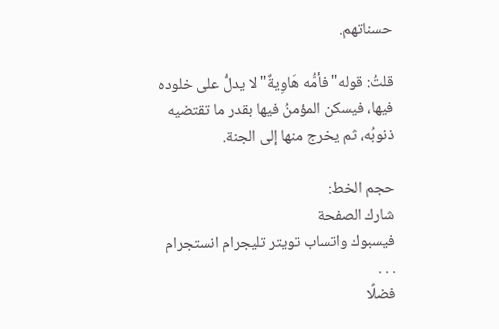حسناتهم.

قلتُ: قوله"فأمُّه هَاوِيةٌ"لا يدلُّ على خلوده فيها، فيسكن المؤمنُ فيها بقدر ما تقتضيه ذنوبُه، ثم يخرج منها إلى الجنة.

حجم الخط:
شارك الصفحة
فيسبوك واتساب تويتر تليجرام انستجرام
. . .
فضلًا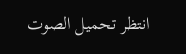انتظر تحميل الصوت